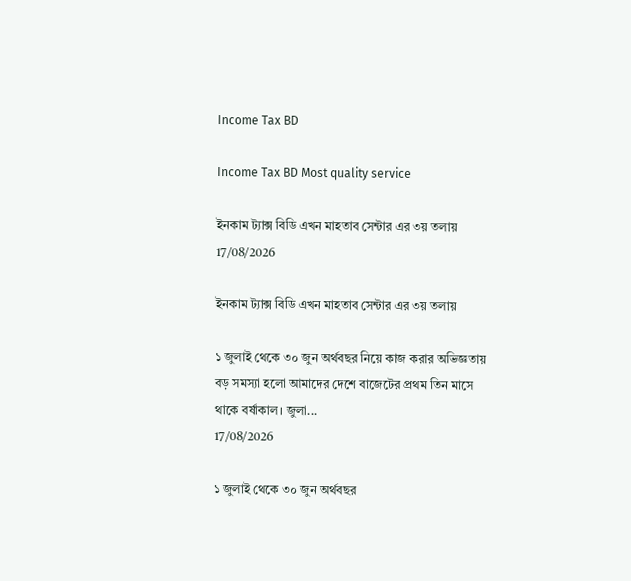Income Tax BD

Income Tax BD Most quality service

ইনকাম ট্যাক্স বিডি এখন মাহতাব সেন্টার এর ৩য় তলায়
17/08/2026

ইনকাম ট্যাক্স বিডি এখন মাহতাব সেন্টার এর ৩য় তলায়

১ জুলাই থেকে ৩০ জুন অর্থবছর নিয়ে কাজ করার অভিজ্ঞতায় বড় সমস্যা হলো আমাদের দেশে বাজেটের প্রথম তিন মাসে থাকে বর্ষাকাল। জুলা...
17/08/2026

১ জুলাই থেকে ৩০ জুন অর্থবছর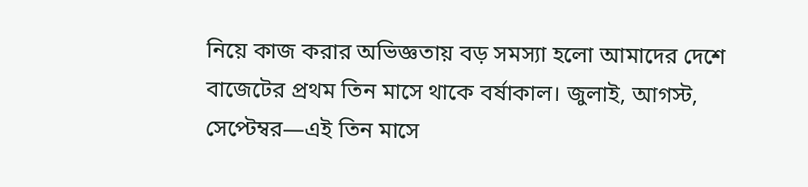নিয়ে কাজ করার অভিজ্ঞতায় বড় সমস্যা হলো আমাদের দেশে বাজেটের প্রথম তিন মাসে থাকে বর্ষাকাল। জুলাই, আগস্ট, সেপ্টেম্বর—এই তিন মাসে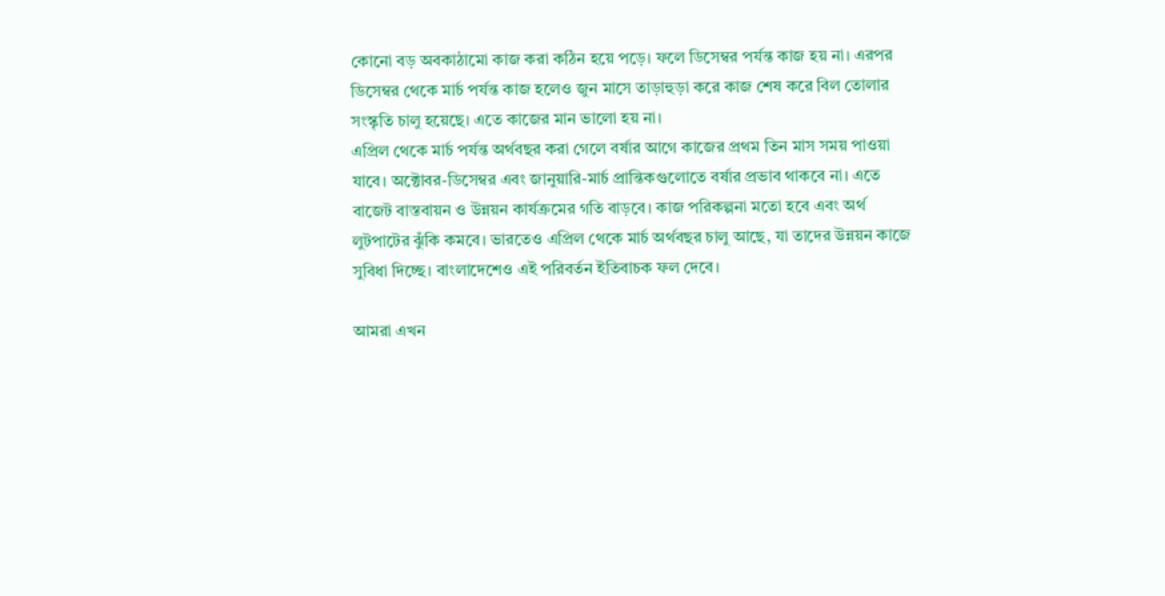কোনো বড় অবকাঠামো কাজ করা কঠিন হয়ে পড়ে। ফলে ডিসেম্বর পর্যন্ত কাজ হয় না। এরপর ডিসেম্বর থেকে মার্চ পর্যন্ত কাজ হলেও জুন মাসে তাড়াহুড়া করে কাজ শেষ করে বিল তোলার সংস্কৃতি চালু হয়েছে। এতে কাজের মান ভালো হয় না।
এপ্রিল থেকে মার্চ পর্যন্ত অর্থবছর করা গেলে বর্ষার আগে কাজের প্রথম তিন মাস সময় পাওয়া যাবে। অক্টোবর-ডিসেম্বর এবং জানুয়ারি-মার্চ প্রান্তিকগুলোতে বর্ষার প্রভাব থাকবে না। এতে বাজেট বাস্তবায়ন ও উন্নয়ন কার্যক্রমের গতি বাড়বে। কাজ পরিকল্পনা মতো হবে এবং অর্থ লুটপাটের ঝুঁকি কমবে। ভারতেও এপ্রিল থেকে মার্চ অর্থবছর চালু আছে, যা তাদের উন্নয়ন কাজে সুবিধা দিচ্ছে। বাংলাদেশেও এই পরিবর্তন ইতিবাচক ফল দেবে।

আমরা এখন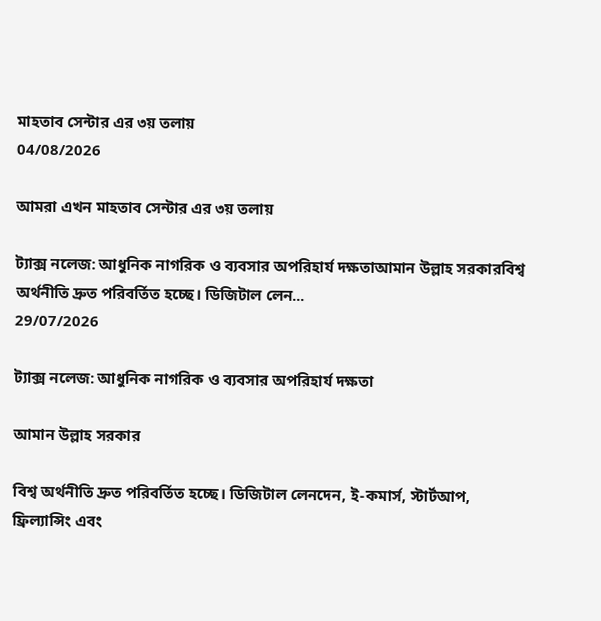মাহতাব সেন্টার এর ৩য় তলায়
04/08/2026

আমরা এখন মাহতাব সেন্টার এর ৩য় তলায়

ট্যাক্স নলেজ: আধুনিক নাগরিক ও ব্যবসার অপরিহার্য দক্ষতাআমান উল্লাহ সরকারবিশ্ব অর্থনীতি দ্রুত পরিবর্তিত হচ্ছে। ডিজিটাল লেন...
29/07/2026

ট্যাক্স নলেজ: আধুনিক নাগরিক ও ব্যবসার অপরিহার্য দক্ষতা

আমান উল্লাহ সরকার

বিশ্ব অর্থনীতি দ্রুত পরিবর্তিত হচ্ছে। ডিজিটাল লেনদেন, ই-কমার্স, স্টার্টআপ, ফ্রিল্যান্সিং এবং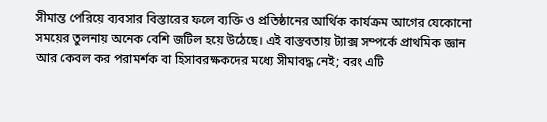সীমান্ত পেরিয়ে ব্যবসার বিস্তারের ফলে ব্যক্তি ও প্রতিষ্ঠানের আর্থিক কার্যক্রম আগের যেকোনো সময়ের তুলনায় অনেক বেশি জটিল হয়ে উঠেছে। এই বাস্তবতায় ট্যাক্স সম্পর্কে প্রাথমিক জ্ঞান আর কেবল কর পরামর্শক বা হিসাবরক্ষকদের মধ্যে সীমাবদ্ধ নেই; বরং এটি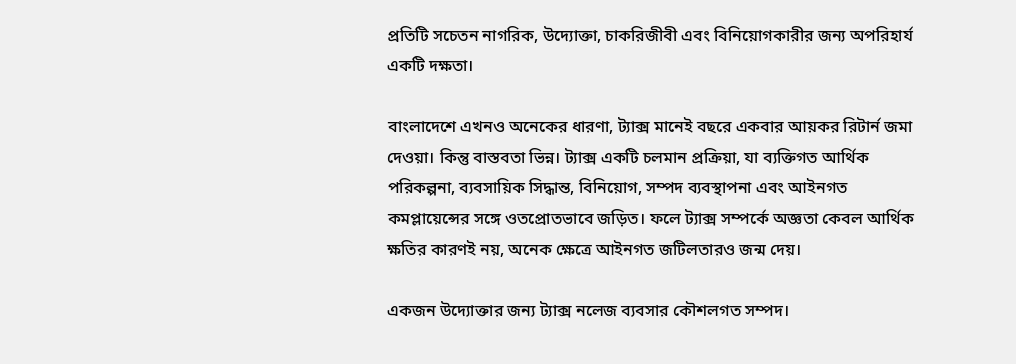প্রতিটি সচেতন নাগরিক, উদ্যোক্তা, চাকরিজীবী এবং বিনিয়োগকারীর জন্য অপরিহার্য একটি দক্ষতা।

বাংলাদেশে এখনও অনেকের ধারণা, ট্যাক্স মানেই বছরে একবার আয়কর রিটার্ন জমা দেওয়া। কিন্তু বাস্তবতা ভিন্ন। ট্যাক্স একটি চলমান প্রক্রিয়া, যা ব্যক্তিগত আর্থিক পরিকল্পনা, ব্যবসায়িক সিদ্ধান্ত, বিনিয়োগ, সম্পদ ব্যবস্থাপনা এবং আইনগত কমপ্লায়েন্সের সঙ্গে ওতপ্রোতভাবে জড়িত। ফলে ট্যাক্স সম্পর্কে অজ্ঞতা কেবল আর্থিক ক্ষতির কারণই নয়, অনেক ক্ষেত্রে আইনগত জটিলতারও জন্ম দেয়।

একজন উদ্যোক্তার জন্য ট্যাক্স নলেজ ব্যবসার কৌশলগত সম্পদ।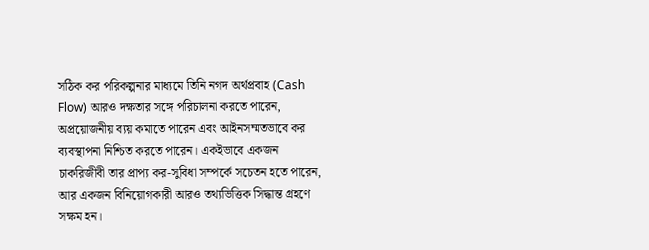সঠিক কর পরিকল্পনার মাধ্যমে তিনি নগদ অর্থপ্রবাহ (Cash Flow) আরও দক্ষতার সঙ্গে পরিচালনা করতে পারেন, অপ্রয়োজনীয় ব্যয় কমাতে পারেন এবং আইনসম্মতভাবে কর ব্যবস্থাপনা নিশ্চিত করতে পারেন। একইভাবে একজন চাকরিজীবী তার প্রাপ্য কর-সুবিধা সম্পর্কে সচেতন হতে পারেন, আর একজন বিনিয়োগকারী আরও তথ্যভিত্তিক সিদ্ধান্ত গ্রহণে সক্ষম হন।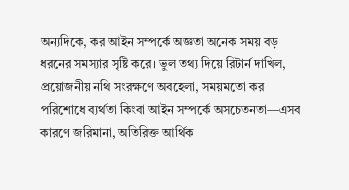অন্যদিকে, কর আইন সম্পর্কে অজ্ঞতা অনেক সময় বড় ধরনের সমস্যার সৃষ্টি করে। ভুল তথ্য দিয়ে রিটার্ন দাখিল, প্রয়োজনীয় নথি সংরক্ষণে অবহেলা, সময়মতো কর পরিশোধে ব্যর্থতা কিংবা আইন সম্পর্কে অসচেতনতা—এসব কারণে জরিমানা, অতিরিক্ত আর্থিক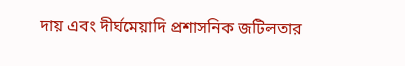দায় এবং দীর্ঘমেয়াদি প্রশাসনিক জটিলতার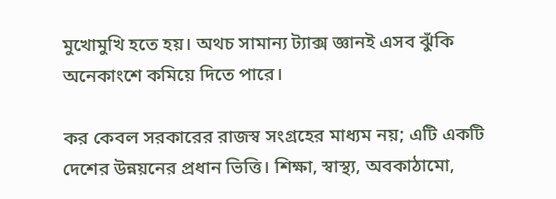মুখোমুখি হতে হয়। অথচ সামান্য ট্যাক্স জ্ঞানই এসব ঝুঁকি অনেকাংশে কমিয়ে দিতে পারে।

কর কেবল সরকারের রাজস্ব সংগ্রহের মাধ্যম নয়; এটি একটি দেশের উন্নয়নের প্রধান ভিত্তি। শিক্ষা, স্বাস্থ্য, অবকাঠামো,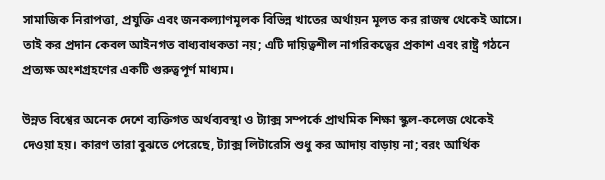সামাজিক নিরাপত্তা, প্রযুক্তি এবং জনকল্যাণমূলক বিভিন্ন খাতের অর্থায়ন মূলত কর রাজস্ব থেকেই আসে। তাই কর প্রদান কেবল আইনগত বাধ্যবাধকতা নয়; এটি দায়িত্বশীল নাগরিকত্বের প্রকাশ এবং রাষ্ট্র গঠনে প্রত্যক্ষ অংশগ্রহণের একটি গুরুত্বপূর্ণ মাধ্যম।

উন্নত বিশ্বের অনেক দেশে ব্যক্তিগত অর্থব্যবস্থা ও ট্যাক্স সম্পর্কে প্রাথমিক শিক্ষা স্কুল-কলেজ থেকেই দেওয়া হয়। কারণ তারা বুঝতে পেরেছে, ট্যাক্স লিটারেসি শুধু কর আদায় বাড়ায় না; বরং আর্থিক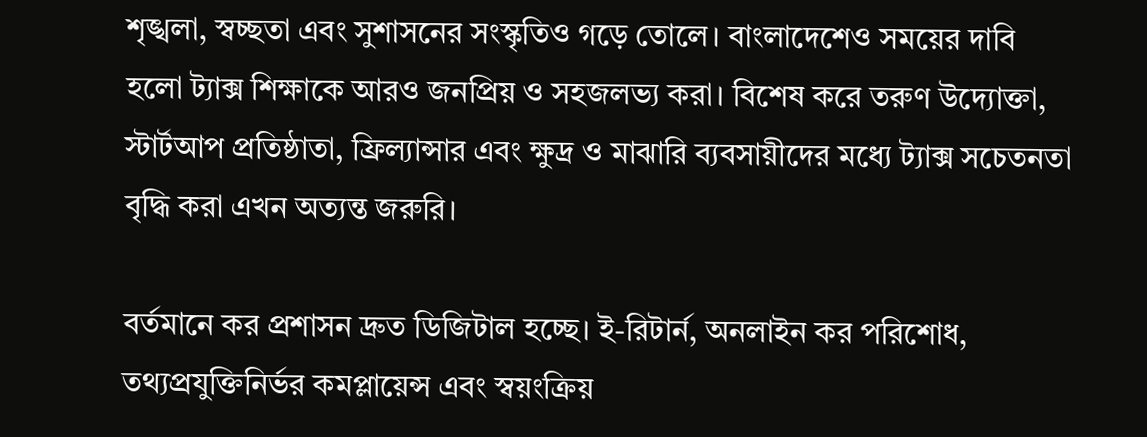শৃঙ্খলা, স্বচ্ছতা এবং সুশাসনের সংস্কৃতিও গড়ে তোলে। বাংলাদেশেও সময়ের দাবি হলো ট্যাক্স শিক্ষাকে আরও জনপ্রিয় ও সহজলভ্য করা। বিশেষ করে তরুণ উদ্যোক্তা, স্টার্টআপ প্রতিষ্ঠাতা, ফ্রিল্যান্সার এবং ক্ষুদ্র ও মাঝারি ব্যবসায়ীদের মধ্যে ট্যাক্স সচেতনতা বৃদ্ধি করা এখন অত্যন্ত জরুরি।

বর্তমানে কর প্রশাসন দ্রুত ডিজিটাল হচ্ছে। ই-রিটার্ন, অনলাইন কর পরিশোধ, তথ্যপ্রযুক্তিনির্ভর কমপ্লায়েন্স এবং স্বয়ংক্রিয়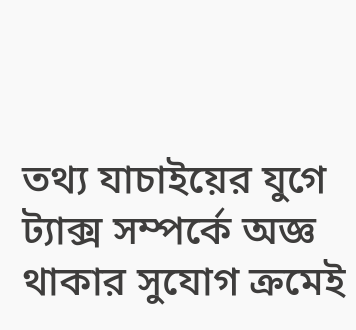তথ্য যাচাইয়ের যুগে ট্যাক্স সম্পর্কে অজ্ঞ থাকার সুযোগ ক্রমেই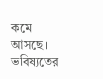কমে আসছে। ভবিষ্যতের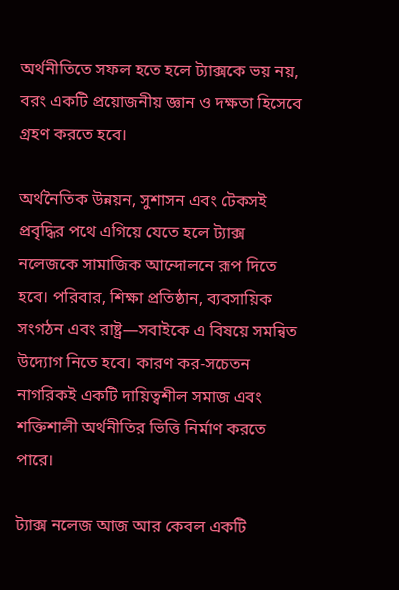অর্থনীতিতে সফল হতে হলে ট্যাক্সকে ভয় নয়, বরং একটি প্রয়োজনীয় জ্ঞান ও দক্ষতা হিসেবে গ্রহণ করতে হবে।

অর্থনৈতিক উন্নয়ন, সুশাসন এবং টেকসই প্রবৃদ্ধির পথে এগিয়ে যেতে হলে ট্যাক্স নলেজকে সামাজিক আন্দোলনে রূপ দিতে হবে। পরিবার, শিক্ষা প্রতিষ্ঠান, ব্যবসায়িক সংগঠন এবং রাষ্ট্র—সবাইকে এ বিষয়ে সমন্বিত উদ্যোগ নিতে হবে। কারণ কর-সচেতন নাগরিকই একটি দায়িত্বশীল সমাজ এবং শক্তিশালী অর্থনীতির ভিত্তি নির্মাণ করতে পারে।

ট্যাক্স নলেজ আজ আর কেবল একটি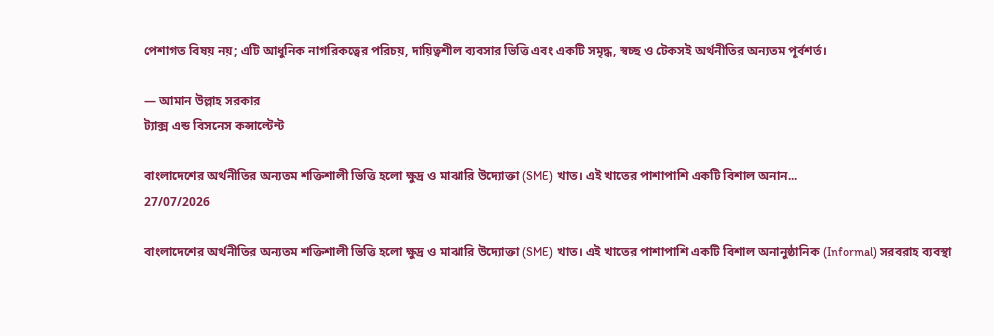পেশাগত বিষয় নয়; এটি আধুনিক নাগরিকত্বের পরিচয়, দায়িত্বশীল ব্যবসার ভিত্তি এবং একটি সমৃদ্ধ, স্বচ্ছ ও টেকসই অর্থনীতির অন্যতম পূর্বশর্ত।

— আমান উল্লাহ সরকার
ট্যাক্স এন্ড বিসনেস কন্সাল্টেন্ট

বাংলাদেশের অর্থনীতির অন্যতম শক্তিশালী ভিত্তি হলো ক্ষুদ্র ও মাঝারি উদ্যোক্তা (SME) খাত। এই খাতের পাশাপাশি একটি বিশাল অনান...
27/07/2026

বাংলাদেশের অর্থনীতির অন্যতম শক্তিশালী ভিত্তি হলো ক্ষুদ্র ও মাঝারি উদ্যোক্তা (SME) খাত। এই খাতের পাশাপাশি একটি বিশাল অনানুষ্ঠানিক (Informal) সরবরাহ ব্যবস্থা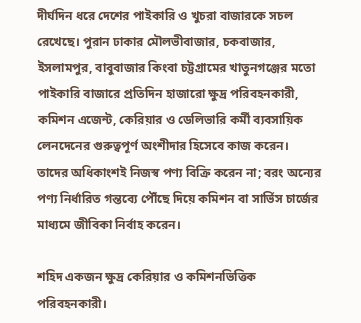দীর্ঘদিন ধরে দেশের পাইকারি ও খুচরা বাজারকে সচল রেখেছে। পুরান ঢাকার মৌলভীবাজার, চকবাজার, ইসলামপুর, বাবুবাজার কিংবা চট্টগ্রামের খাতুনগঞ্জের মতো পাইকারি বাজারে প্রতিদিন হাজারো ক্ষুদ্র পরিবহনকারী, কমিশন এজেন্ট, কেরিয়ার ও ডেলিভারি কর্মী ব্যবসায়িক লেনদেনের গুরুত্বপূর্ণ অংশীদার হিসেবে কাজ করেন। তাদের অধিকাংশই নিজস্ব পণ্য বিক্রি করেন না; বরং অন্যের পণ্য নির্ধারিত গন্তব্যে পৌঁছে দিয়ে কমিশন বা সার্ভিস চার্জের মাধ্যমে জীবিকা নির্বাহ করেন।

শহিদ একজন ক্ষুদ্র কেরিয়ার ও কমিশনভিত্তিক পরিবহনকারী।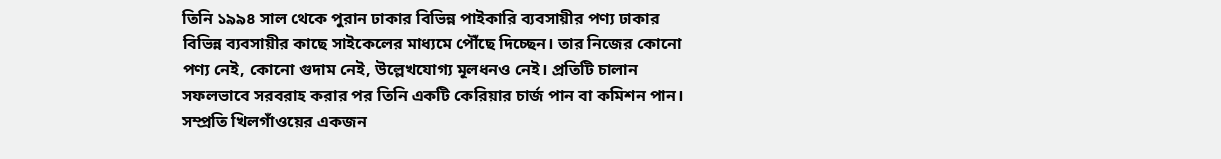তিনি ১৯৯৪ সাল থেকে পুরান ঢাকার বিভিন্ন পাইকারি ব্যবসায়ীর পণ্য ঢাকার বিভিন্ন ব্যবসায়ীর কাছে সাইকেলের মাধ্যমে পৌঁছে দিচ্ছেন। তার নিজের কোনো পণ্য নেই, কোনো গুদাম নেই, উল্লেখযোগ্য মূলধনও নেই। প্রতিটি চালান সফলভাবে সরবরাহ করার পর তিনি একটি কেরিয়ার চার্জ পান বা কমিশন পান।
সম্প্রতি খিলগাঁওয়ের একজন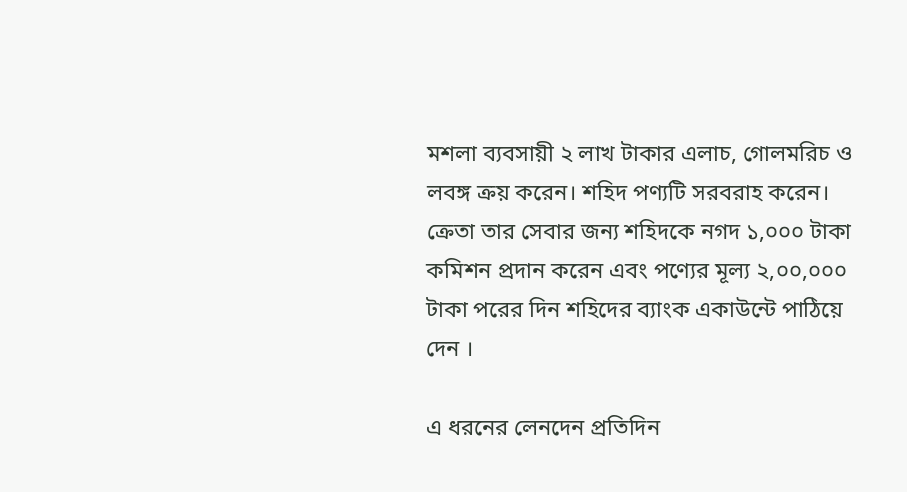মশলা ব্যবসায়ী ২ লাখ টাকার এলাচ, গোলমরিচ ও লবঙ্গ ক্রয় করেন। শহিদ পণ্যটি সরবরাহ করেন। ক্রেতা তার সেবার জন্য শহিদকে নগদ ১,০০০ টাকা কমিশন প্রদান করেন এবং পণ্যের মূল্য ২,০০,০০০ টাকা পরের দিন শহিদের ব্যাংক একাউন্টে পাঠিয়ে দেন ।

এ ধরনের লেনদেন প্রতিদিন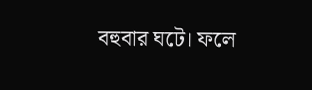বহুবার ঘটে। ফলে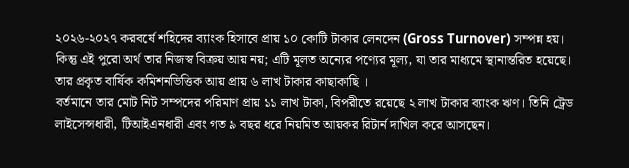২০২৬-২০২৭ করবর্ষে শহিদের ব্যাংক হিসাবে প্রায় ১০ কোটি টাকার লেনদেন (Gross Turnover) সম্পন্ন হয়। কিন্তু এই পুরো অর্থ তার নিজস্ব বিক্রয় আয় নয়; এটি মূলত অন্যের পণ্যের মূল্য, যা তার মাধ্যমে স্থানান্তরিত হয়েছে। তার প্রকৃত বার্ষিক কমিশনভিত্তিক আয় প্রায় ৬ লাখ টাকার কাছাকাছি ।
বর্তমানে তার মোট নিট সম্পদের পরিমাণ প্রায় ১১ লাখ টাকা, বিপরীতে রয়েছে ২ লাখ টাকার ব্যাংক ঋণ। তিনি ট্রেড লাইসেন্সধারী, টিআইএনধারী এবং গত ৯ বছর ধরে নিয়মিত আয়কর রিটার্ন দাখিল করে আসছেন।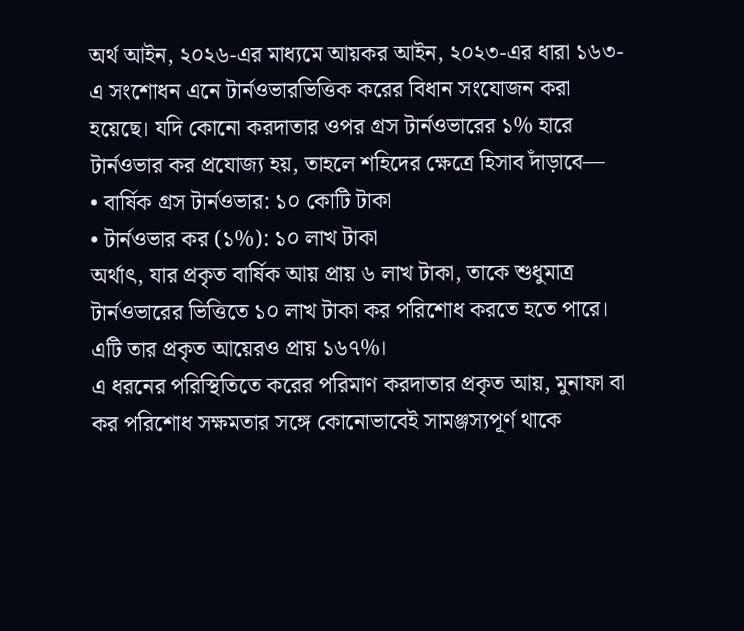অর্থ আইন, ২০২৬-এর মাধ্যমে আয়কর আইন, ২০২৩-এর ধারা ১৬৩-এ সংশোধন এনে টার্নওভারভিত্তিক করের বিধান সংযোজন করা হয়েছে। যদি কোনো করদাতার ওপর গ্রস টার্নওভারের ১% হারে টার্নওভার কর প্রযোজ্য হয়, তাহলে শহিদের ক্ষেত্রে হিসাব দাঁড়াবে—
• বার্ষিক গ্রস টার্নওভার: ১০ কোটি টাকা
• টার্নওভার কর (১%): ১০ লাখ টাকা
অর্থাৎ, যার প্রকৃত বার্ষিক আয় প্রায় ৬ লাখ টাকা, তাকে শুধুমাত্র টার্নওভারের ভিত্তিতে ১০ লাখ টাকা কর পরিশোধ করতে হতে পারে। এটি তার প্রকৃত আয়েরও প্রায় ১৬৭%।
এ ধরনের পরিস্থিতিতে করের পরিমাণ করদাতার প্রকৃত আয়, মুনাফা বা কর পরিশোধ সক্ষমতার সঙ্গে কোনোভাবেই সামঞ্জস্যপূর্ণ থাকে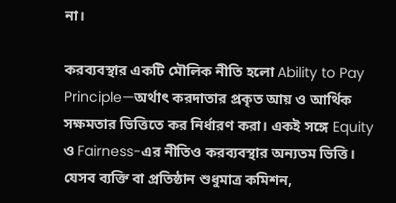না।

করব্যবস্থার একটি মৌলিক নীতি হলো Ability to Pay Principle—অর্থাৎ করদাতার প্রকৃত আয় ও আর্থিক সক্ষমতার ভিত্তিতে কর নির্ধারণ করা। একই সঙ্গে Equity ও Fairness-এর নীতিও করব্যবস্থার অন্যতম ভিত্তি।
যেসব ব্যক্তি বা প্রতিষ্ঠান শুধুমাত্র কমিশন,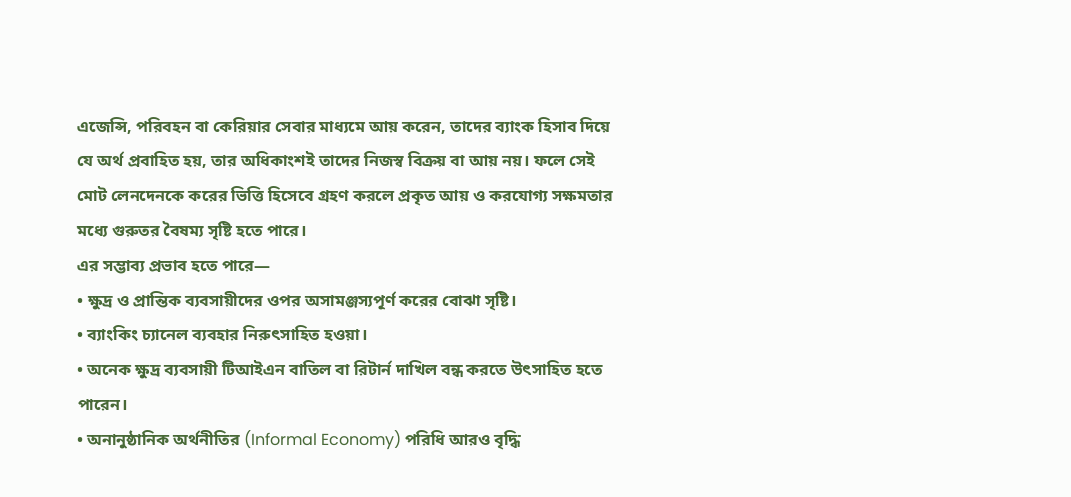এজেন্সি, পরিবহন বা কেরিয়ার সেবার মাধ্যমে আয় করেন, তাদের ব্যাংক হিসাব দিয়ে যে অর্থ প্রবাহিত হয়, তার অধিকাংশই তাদের নিজস্ব বিক্রয় বা আয় নয়। ফলে সেই মোট লেনদেনকে করের ভিত্তি হিসেবে গ্রহণ করলে প্রকৃত আয় ও করযোগ্য সক্ষমতার মধ্যে গুরুতর বৈষম্য সৃষ্টি হতে পারে।
এর সম্ভাব্য প্রভাব হতে পারে—
• ক্ষুদ্র ও প্রান্তিক ব্যবসায়ীদের ওপর অসামঞ্জস্যপূর্ণ করের বোঝা সৃষ্টি।
• ব্যাংকিং চ্যানেল ব্যবহার নিরুৎসাহিত হওয়া।
• অনেক ক্ষুদ্র ব্যবসায়ী টিআইএন বাতিল বা রিটার্ন দাখিল বন্ধ করতে উৎসাহিত হতে পারেন।
• অনানুষ্ঠানিক অর্থনীতির (Informal Economy) পরিধি আরও বৃদ্ধি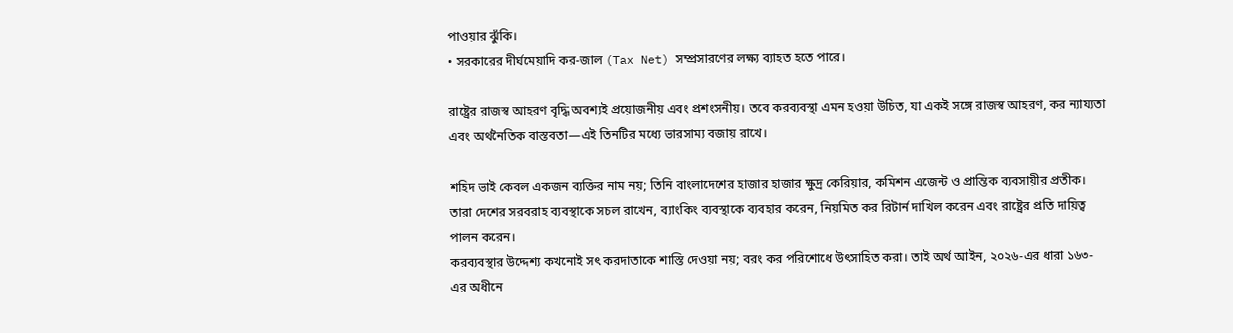পাওয়ার ঝুঁকি।
• সরকারের দীর্ঘমেয়াদি কর-জাল (Tax Net) সম্প্রসারণের লক্ষ্য ব্যাহত হতে পারে।

রাষ্ট্রের রাজস্ব আহরণ বৃদ্ধি অবশ্যই প্রয়োজনীয় এবং প্রশংসনীয়। তবে করব্যবস্থা এমন হওয়া উচিত, যা একই সঙ্গে রাজস্ব আহরণ, কর ন্যায্যতা এবং অর্থনৈতিক বাস্তবতা—এই তিনটির মধ্যে ভারসাম্য বজায় রাখে।

শহিদ ভাই কেবল একজন ব্যক্তির নাম নয়; তিনি বাংলাদেশের হাজার হাজার ক্ষুদ্র কেরিয়ার, কমিশন এজেন্ট ও প্রান্তিক ব্যবসায়ীর প্রতীক। তারা দেশের সরবরাহ ব্যবস্থাকে সচল রাখেন, ব্যাংকিং ব্যবস্থাকে ব্যবহার করেন, নিয়মিত কর রিটার্ন দাখিল করেন এবং রাষ্ট্রের প্রতি দায়িত্ব পালন করেন।
করব্যবস্থার উদ্দেশ্য কখনোই সৎ করদাতাকে শাস্তি দেওয়া নয়; বরং কর পরিশোধে উৎসাহিত করা। তাই অর্থ আইন, ২০২৬-এর ধারা ১৬৩-এর অধীনে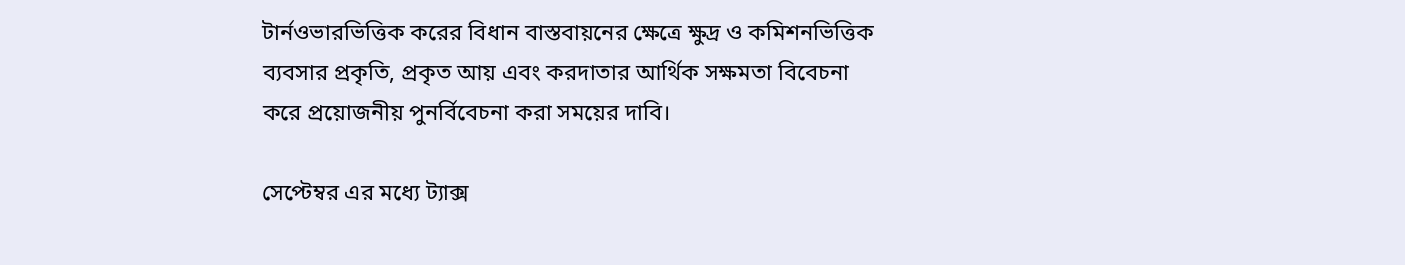টার্নওভারভিত্তিক করের বিধান বাস্তবায়নের ক্ষেত্রে ক্ষুদ্র ও কমিশনভিত্তিক ব্যবসার প্রকৃতি, প্রকৃত আয় এবং করদাতার আর্থিক সক্ষমতা বিবেচনা করে প্রয়োজনীয় পুনর্বিবেচনা করা সময়ের দাবি।

সেপ্টেম্বর এর মধ্যে ট্যাক্স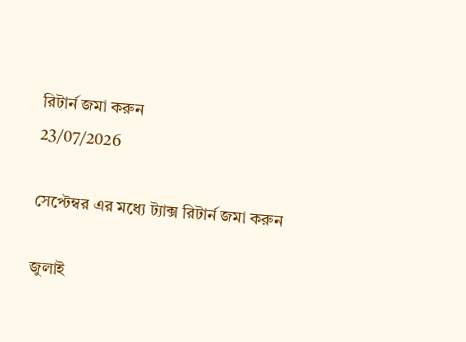রিটার্ন জমা করুন
23/07/2026

সেপ্টেম্বর এর মধ্যে ট্যাক্স রিটার্ন জমা করুন

জুলাই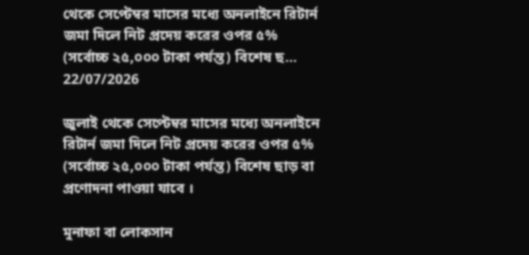থেকে সেপ্টেম্বর মাসের মধ্যে অনলাইনে রিটার্ন জমা দিলে নিট প্রদেয় করের ওপর ৫% (সর্বোচ্চ ২৫,০০০ টাকা পর্যন্ত) বিশেষ ছ...
22/07/2026

জুলাই থেকে সেপ্টেম্বর মাসের মধ্যে অনলাইনে রিটার্ন জমা দিলে নিট প্রদেয় করের ওপর ৫% (সর্বোচ্চ ২৫,০০০ টাকা পর্যন্ত) বিশেষ ছাড় বা প্রণোদনা পাওয়া যাবে ।

মুনাফা বা লোকসান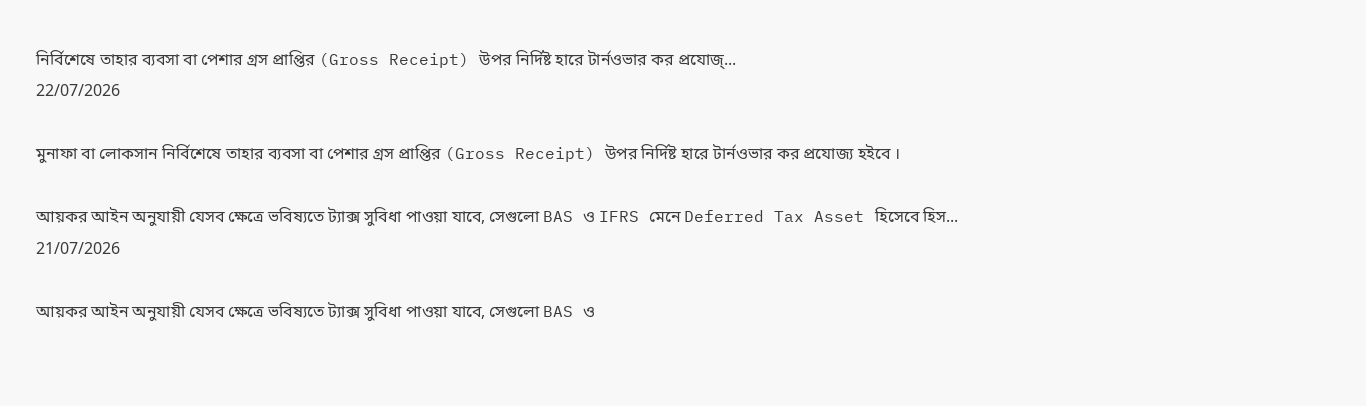নির্বিশেষে তাহার ব্যবসা বা পেশার গ্রস প্রাপ্তির (Gross Receipt) উপর নির্দিষ্ট হারে টার্নওভার কর প্রযোজ্...
22/07/2026

মুনাফা বা লোকসান নির্বিশেষে তাহার ব্যবসা বা পেশার গ্রস প্রাপ্তির (Gross Receipt) উপর নির্দিষ্ট হারে টার্নওভার কর প্রযোজ্য হইবে ।

আয়কর আইন অনুযায়ী যেসব ক্ষেত্রে ভবিষ্যতে ট্যাক্স সুবিধা পাওয়া যাবে, সেগুলো BAS ও IFRS মেনে Deferred Tax Asset হিসেবে হিস...
21/07/2026

আয়কর আইন অনুযায়ী যেসব ক্ষেত্রে ভবিষ্যতে ট্যাক্স সুবিধা পাওয়া যাবে, সেগুলো BAS ও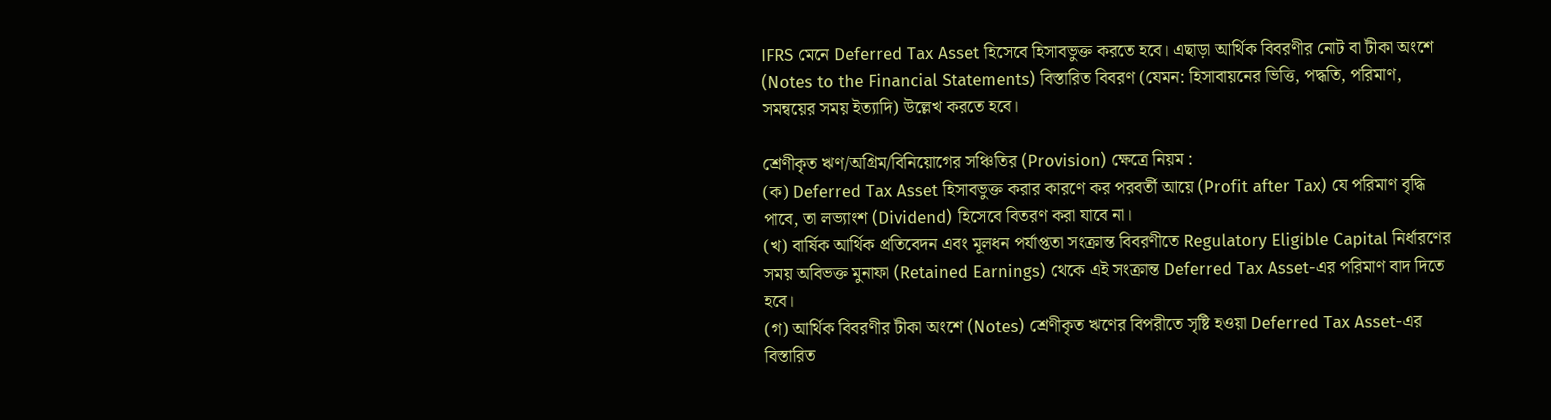IFRS মেনে Deferred Tax Asset হিসেবে হিসাবভুক্ত করতে হবে। এছাড়া আর্থিক বিবরণীর নোট বা টীকা অংশে (Notes to the Financial Statements) বিস্তারিত বিবরণ (যেমন: হিসাবায়নের ভিত্তি, পদ্ধতি, পরিমাণ, সমন্বয়ের সময় ইত্যাদি) উল্লেখ করতে হবে।

শ্রেণীকৃত ঋণ/অগ্রিম/বিনিয়োগের সঞ্চিতির (Provision) ক্ষেত্রে নিয়ম :
(ক) Deferred Tax Asset হিসাবভুক্ত করার কারণে কর পরবর্তী আয়ে (Profit after Tax) যে পরিমাণ বৃদ্ধি পাবে, তা লভ্যাংশ (Dividend) হিসেবে বিতরণ করা যাবে না।
(খ) বার্ষিক আর্থিক প্রতিবেদন এবং মূলধন পর্যাপ্ততা সংক্রান্ত বিবরণীতে Regulatory Eligible Capital নির্ধারণের সময় অবিভক্ত মুনাফা (Retained Earnings) থেকে এই সংক্রান্ত Deferred Tax Asset-এর পরিমাণ বাদ দিতে হবে।
(গ) আর্থিক বিবরণীর টীকা অংশে (Notes) শ্রেণীকৃত ঋণের বিপরীতে সৃষ্টি হওয়া Deferred Tax Asset-এর বিস্তারিত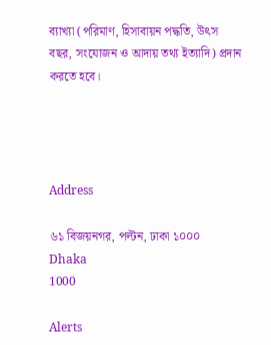ব্যাখ্যা (পরিমাণ, হিসাবায়ন পদ্ধতি, উৎস বছর, সংযোজন ও আদায় তথ্য ইত্যাদি) প্রদান করতে হবে।




Address

৬১ বিজয়নগর, পল্টন, ঢাকা ১০০০
Dhaka
1000

Alerts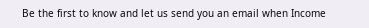Be the first to know and let us send you an email when Income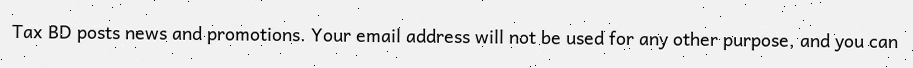Tax BD posts news and promotions. Your email address will not be used for any other purpose, and you can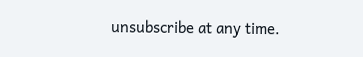unsubscribe at any time.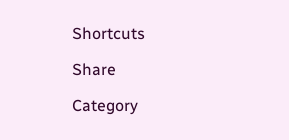Shortcuts

Share

Category